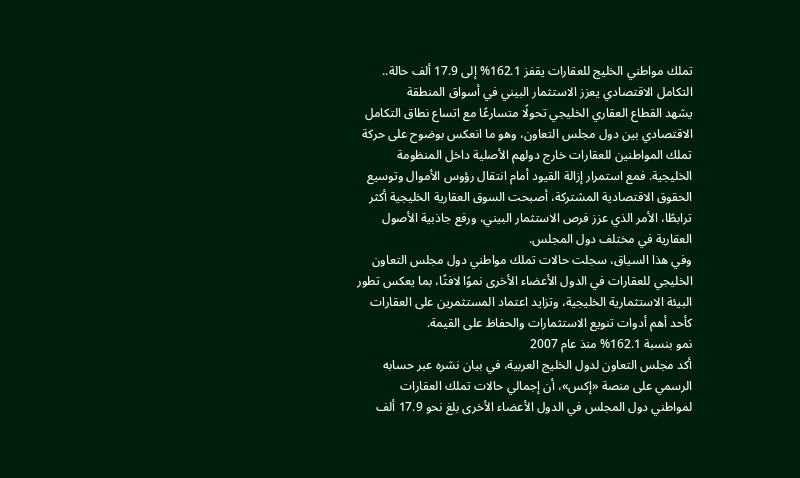تملك مواطني الخليج للعقارات يقفز 162.1% إلى 17.9 ألف حالة.. التكامل الاقتصادي يعزز الاستثمار البيني في أسواق المنطقة
يشهد القطاع العقاري الخليجي تحولًا متسارعًا مع اتساع نطاق التكامل الاقتصادي بين دول مجلس التعاون، وهو ما انعكس بوضوح على حركة تملك المواطنين للعقارات خارج دولهم الأصلية داخل المنظومة الخليجية. فمع استمرار إزالة القيود أمام انتقال رؤوس الأموال وتوسيع الحقوق الاقتصادية المشتركة، أصبحت السوق العقارية الخليجية أكثر ترابطًا، الأمر الذي عزز فرص الاستثمار البيني، ورفع جاذبية الأصول العقارية في مختلف دول المجلس.
وفي هذا السياق، سجلت حالات تملك مواطني دول مجلس التعاون الخليجي للعقارات في الدول الأعضاء الأخرى نموًا لافتًا، بما يعكس تطور البيئة الاستثمارية الخليجية، وتزايد اعتماد المستثمرين على العقارات كأحد أهم أدوات تنويع الاستثمارات والحفاظ على القيمة.
نمو بنسبة 162.1% منذ عام 2007
أكد مجلس التعاون لدول الخليج العربية، في بيان نشره عبر حسابه الرسمي على منصة «إكس»، أن إجمالي حالات تملك العقارات لمواطني دول المجلس في الدول الأعضاء الأخرى بلغ نحو 17.9 ألف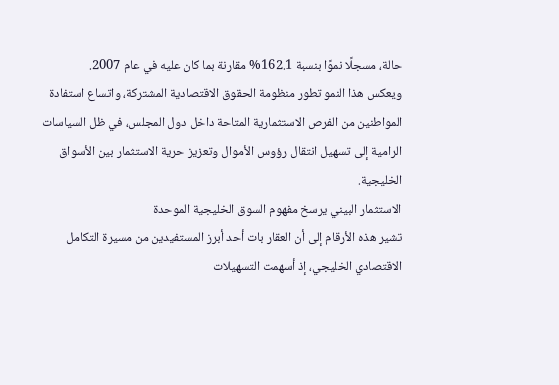حالة، مسجلًا نموًا بنسبة 162.1% مقارنة بما كان عليه في عام 2007.
ويعكس هذا النمو تطور منظومة الحقوق الاقتصادية المشتركة، واتساع استفادة المواطنين من الفرص الاستثمارية المتاحة داخل دول المجلس، في ظل السياسات الرامية إلى تسهيل انتقال رؤوس الأموال وتعزيز حرية الاستثمار بين الأسواق الخليجية.
الاستثمار البيني يرسخ مفهوم السوق الخليجية الموحدة
تشير هذه الأرقام إلى أن العقار بات أحد أبرز المستفيدين من مسيرة التكامل الاقتصادي الخليجي، إذ أسهمت التسهيلات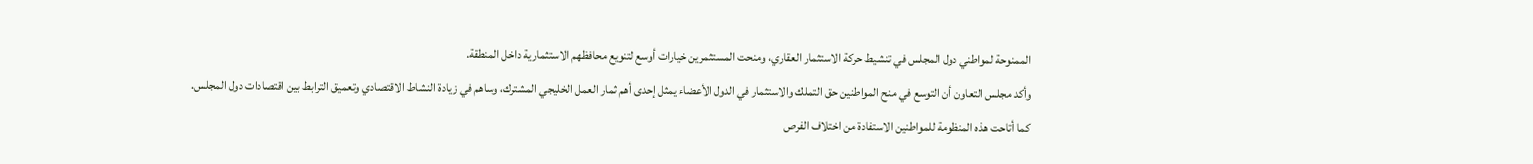الممنوحة لمواطني دول المجلس في تنشيط حركة الاستثمار العقاري، ومنحت المستثمرين خيارات أوسع لتنويع محافظهم الاستثمارية داخل المنطقة.
وأكد مجلس التعاون أن التوسع في منح المواطنين حق التملك والاستثمار في الدول الأعضاء يمثل إحدى أهم ثمار العمل الخليجي المشترك، وساهم في زيادة النشاط الاقتصادي وتعميق الترابط بين اقتصادات دول المجلس.
كما أتاحت هذه المنظومة للمواطنين الاستفادة من اختلاف الفرص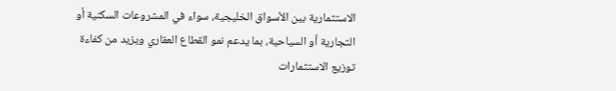الاستثمارية بين الأسواق الخليجية، سواء في المشروعات السكنية أو التجارية أو السياحية، بما يدعم نمو القطاع العقاري ويزيد من كفاءة توزيع الاستثمارات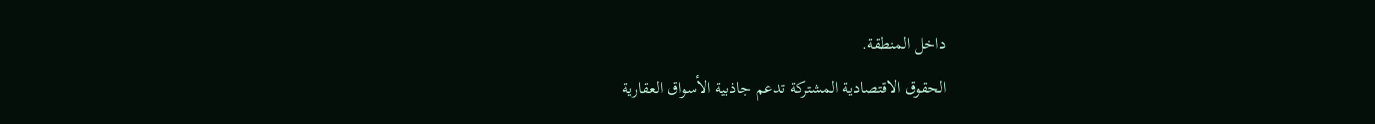داخل المنطقة.
الحقوق الاقتصادية المشتركة تدعم جاذبية الأسواق العقارية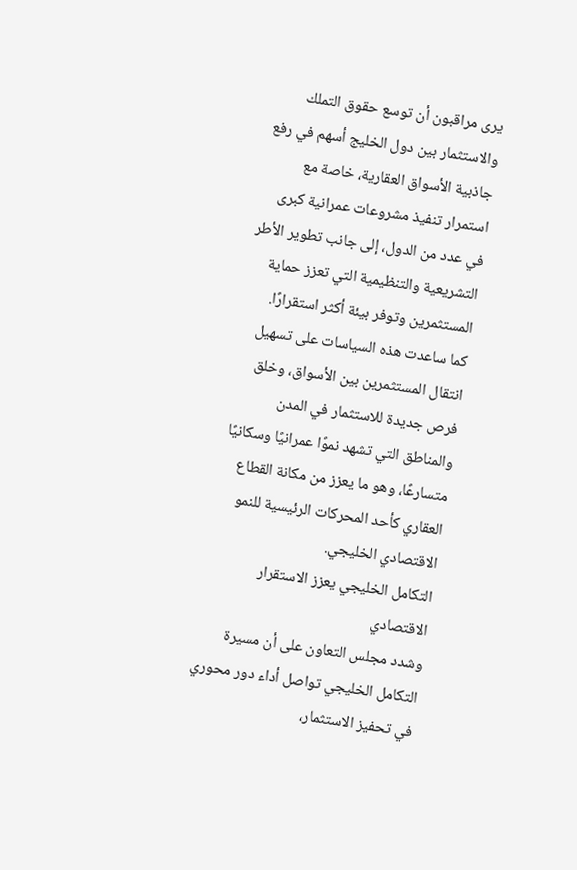يرى مراقبون أن توسع حقوق التملك والاستثمار بين دول الخليج أسهم في رفع جاذبية الأسواق العقارية، خاصة مع استمرار تنفيذ مشروعات عمرانية كبرى في عدد من الدول، إلى جانب تطوير الأطر التشريعية والتنظيمية التي تعزز حماية المستثمرين وتوفر بيئة أكثر استقرارًا.
كما ساعدت هذه السياسات على تسهيل انتقال المستثمرين بين الأسواق، وخلق فرص جديدة للاستثمار في المدن والمناطق التي تشهد نموًا عمرانيًا وسكانيًا متسارعًا، وهو ما يعزز من مكانة القطاع العقاري كأحد المحركات الرئيسية للنمو الاقتصادي الخليجي.
التكامل الخليجي يعزز الاستقرار الاقتصادي
وشدد مجلس التعاون على أن مسيرة التكامل الخليجي تواصل أداء دور محوري في تحفيز الاستثمار،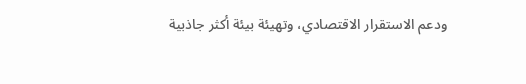ودعم الاستقرار الاقتصادي، وتهيئة بيئة أكثر جاذبية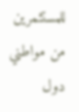للمستثمرين من مواطني دول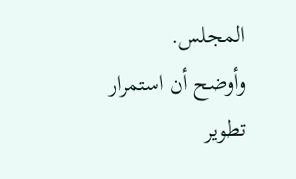المجلس.
وأوضح أن استمرار تطوير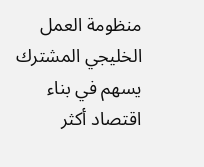منظومة العمل الخليجي المشترك يسهم في بناء اقتصاد أكثر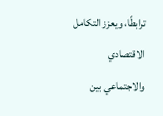ترابطًا، ويعزز التكامل الاقتصادي والاجتماعي بين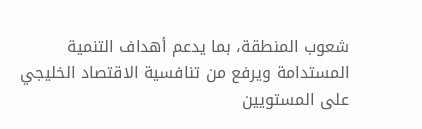شعوب المنطقة، بما يدعم أهداف التنمية المستدامة ويرفع من تنافسية الاقتصاد الخليجي على المستويين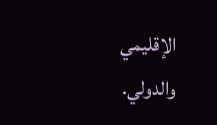الإقليمي والدولي.